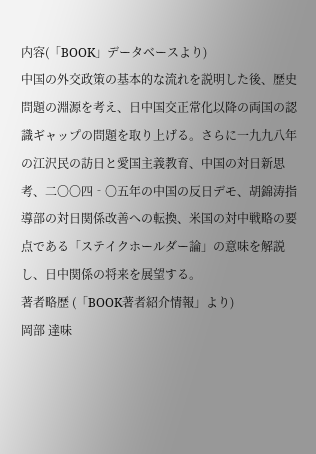内容(「BOOK」データベースより)
中国の外交政策の基本的な流れを説明した後、歴史問題の淵源を考え、日中国交正常化以降の両国の認識ギャップの問題を取り上げる。さらに一九九八年の江沢民の訪日と愛国主義教育、中国の対日新思考、二〇〇四‐〇五年の中国の反日デモ、胡錦涛指導部の対日関係改善への転換、米国の対中戦略の要点である「ステイクホールダー論」の意味を解説し、日中関係の将来を展望する。
著者略歴 (「BOOK著者紹介情報」より)
岡部 達味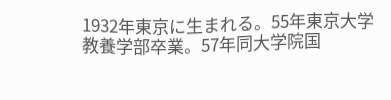1932年東京に生まれる。55年東京大学教養学部卒業。57年同大学院国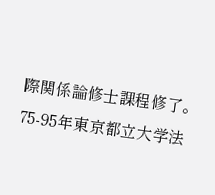際関係論修士課程修了。75‐95年東京都立大学法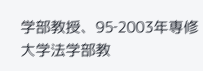学部教授、95‐2003年専修大学法学部教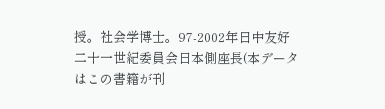授。社会学博士。97‐2002年日中友好二十一世紀委員会日本側座長(本データはこの書籍が刊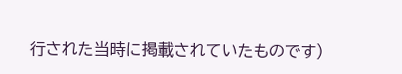行された当時に掲載されていたものです)